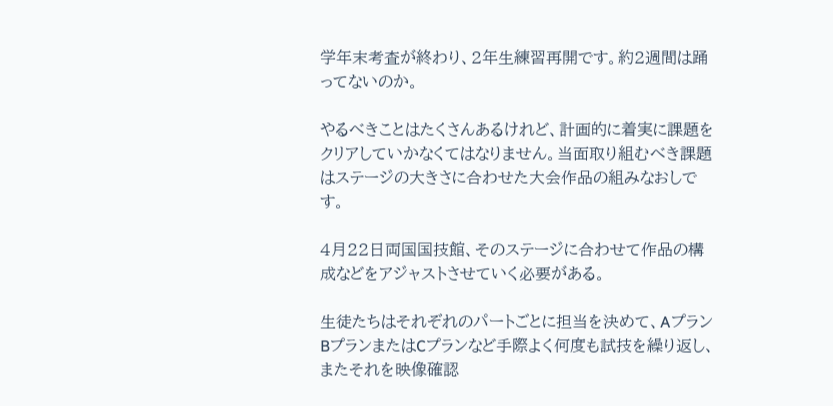学年末考査が終わり、2年生練習再開です。約2週間は踊ってないのか。

やるべきことはたくさんあるけれど、計画的に着実に課題をクリアしていかなくてはなりません。当面取り組むべき課題はステージの大きさに合わせた大会作品の組みなおしです。

4月22日両国国技館、そのステージに合わせて作品の構成などをアジャストさせていく必要がある。

生徒たちはそれぞれのパートごとに担当を決めて、AプランBプランまたはCプランなど手際よく何度も試技を繰り返し、またそれを映像確認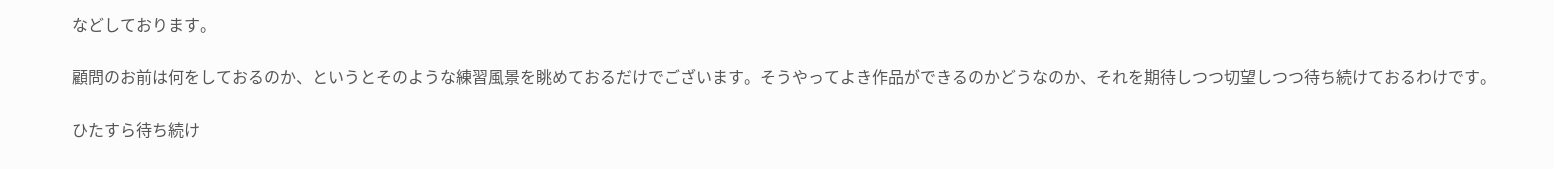などしております。

顧問のお前は何をしておるのか、というとそのような練習風景を眺めておるだけでございます。そうやってよき作品ができるのかどうなのか、それを期待しつつ切望しつつ待ち続けておるわけです。

ひたすら待ち続け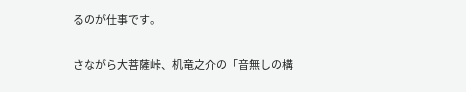るのが仕事です。

さながら大菩薩峠、机竜之介の「音無しの構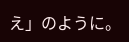え」のように。